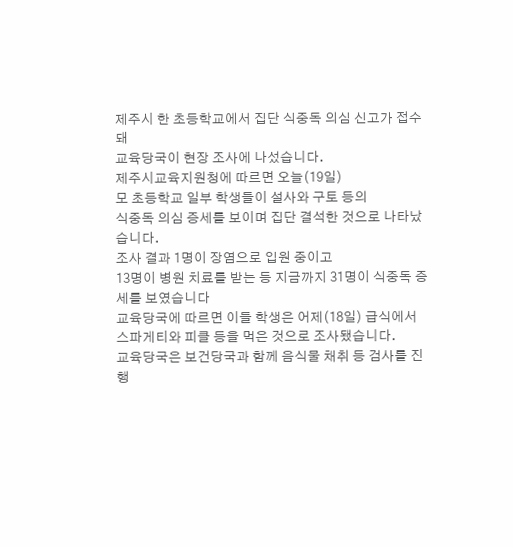제주시 한 초등학교에서 집단 식중독 의심 신고가 접수돼
교육당국이 현장 조사에 나섰습니다.
제주시교육지원청에 따르면 오늘(19일)
모 초등학교 일부 학생들이 설사와 구토 등의
식중독 의심 증세를 보이며 집단 결석한 것으로 나타났습니다.
조사 결과 1명이 장염으로 입원 중이고
13명이 병원 치료를 받는 등 지금까지 31명이 식중독 증세를 보였습니다
교육당국에 따르면 이들 학생은 어제(18일) 급식에서
스파게티와 피클 등을 먹은 것으로 조사됐습니다.
교육당국은 보건당국과 함께 음식물 채취 등 검사를 진행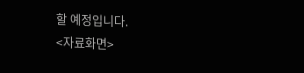할 예정입니다.
<자료화면>